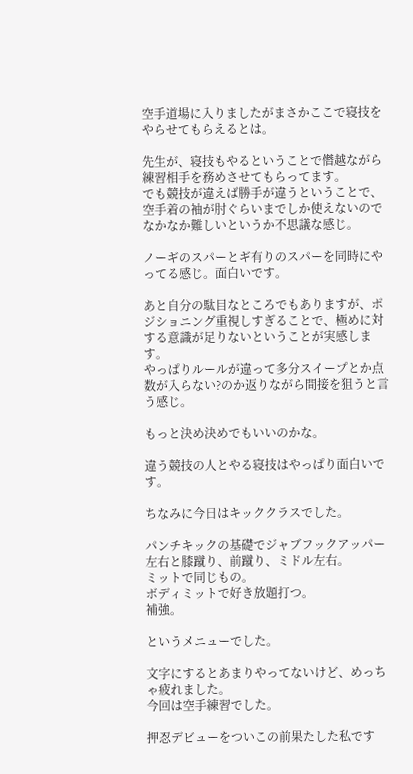空手道場に入りましたがまさかここで寝技をやらせてもらえるとは。

先生が、寝技もやるということで僭越ながら練習相手を務めさせてもらってます。
でも競技が違えば勝手が違うということで、空手着の袖が肘ぐらいまでしか使えないのでなかなか難しいというか不思議な感じ。

ノーギのスパーとギ有りのスパーを同時にやってる感じ。面白いです。

あと自分の駄目なところでもありますが、ポジショニング重視しすぎることで、極めに対する意識が足りないということが実感します。
やっぱりルールが違って多分スイープとか点数が入らない?のか返りながら間接を狙うと言う感じ。

もっと決め決めでもいいのかな。

違う競技の人とやる寝技はやっぱり面白いです。

ちなみに今日はキッククラスでした。

パンチキックの基礎でジャブフックアッパー左右と膝蹴り、前蹴り、ミドル左右。
ミットで同じもの。
ボディミットで好き放題打つ。
補強。

というメニューでした。

文字にするとあまりやってないけど、めっちゃ疲れました。
今回は空手練習でした。

押忍デビューをついこの前果たした私です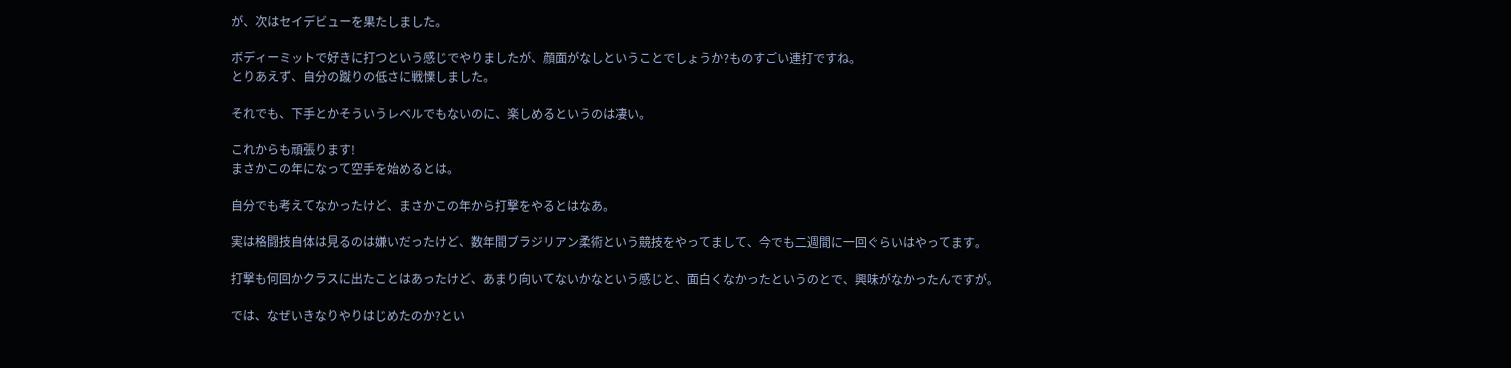が、次はセイデビューを果たしました。

ボディーミットで好きに打つという感じでやりましたが、顔面がなしということでしょうか?ものすごい連打ですね。
とりあえず、自分の蹴りの低さに戦慄しました。

それでも、下手とかそういうレベルでもないのに、楽しめるというのは凄い。

これからも頑張ります!
まさかこの年になって空手を始めるとは。

自分でも考えてなかったけど、まさかこの年から打撃をやるとはなあ。

実は格闘技自体は見るのは嫌いだったけど、数年間ブラジリアン柔術という競技をやってまして、今でも二週間に一回ぐらいはやってます。

打撃も何回かクラスに出たことはあったけど、あまり向いてないかなという感じと、面白くなかったというのとで、興味がなかったんですが。

では、なぜいきなりやりはじめたのか?とい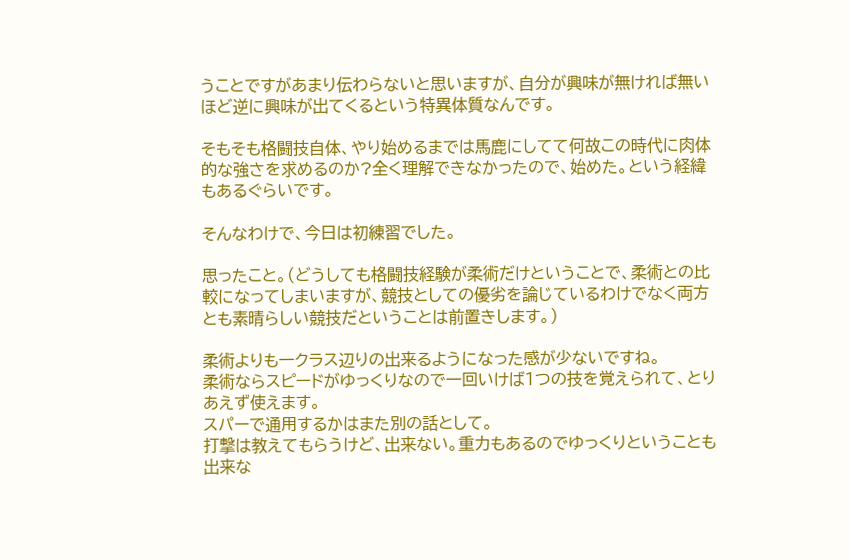うことですがあまり伝わらないと思いますが、自分が興味が無ければ無いほど逆に興味が出てくるという特異体質なんです。

そもそも格闘技自体、やり始めるまでは馬鹿にしてて何故この時代に肉体的な強さを求めるのか?全く理解できなかったので、始めた。という経緯もあるぐらいです。

そんなわけで、今日は初練習でした。

思ったこと。(どうしても格闘技経験が柔術だけということで、柔術との比較になってしまいますが、競技としての優劣を論じているわけでなく両方とも素晴らしい競技だということは前置きします。)

柔術よりも一クラス辺りの出来るようになった感が少ないですね。
柔術ならスピードがゆっくりなので一回いけば1つの技を覚えられて、とりあえず使えます。
スパーで通用するかはまた別の話として。
打撃は教えてもらうけど、出来ない。重力もあるのでゆっくりということも出来な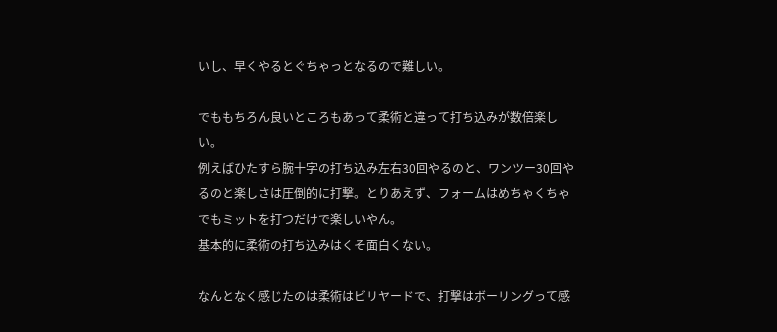いし、早くやるとぐちゃっとなるので難しい。

でももちろん良いところもあって柔術と違って打ち込みが数倍楽しい。
例えばひたすら腕十字の打ち込み左右30回やるのと、ワンツー30回やるのと楽しさは圧倒的に打撃。とりあえず、フォームはめちゃくちゃでもミットを打つだけで楽しいやん。
基本的に柔術の打ち込みはくそ面白くない。

なんとなく感じたのは柔術はビリヤードで、打撃はボーリングって感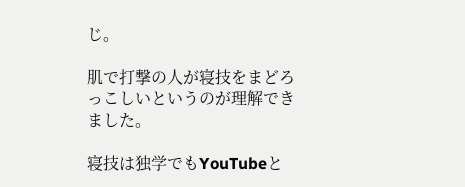じ。

肌で打撃の人が寝技をまどろっこしいというのが理解できました。

寝技は独学でもYouTubeと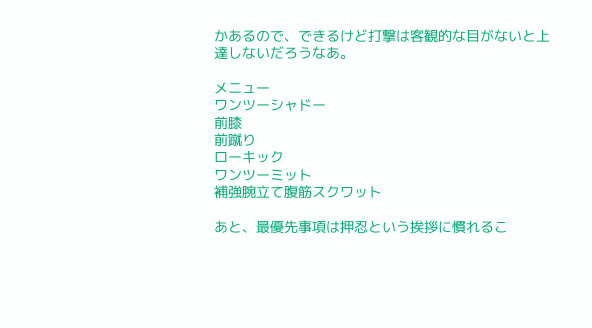かあるので、できるけど打撃は客観的な目がないと上達しないだろうなあ。

メニュー
ワンツーシャドー
前膝
前蹴り
ローキック
ワンツーミット
補強腕立て腹筋スクワット

あと、最優先事項は押忍という挨拶に慣れるこ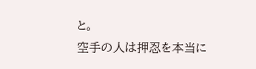と。
空手の人は押忍を本当に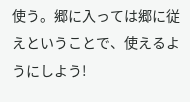使う。郷に入っては郷に従えということで、使えるようにしよう!